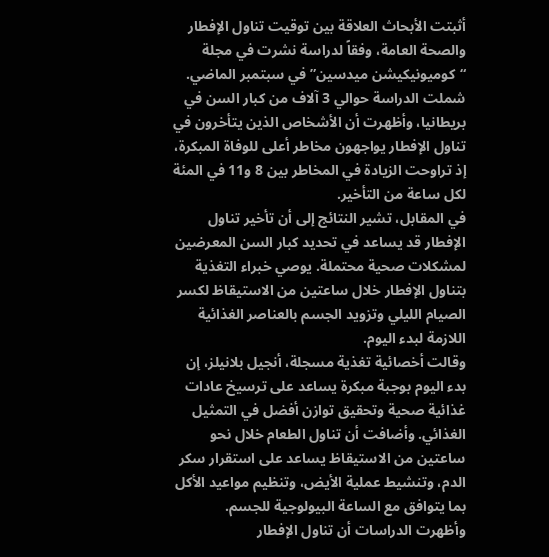أثبتت الأبحاث العلاقة بين توقيت تناول الإفطار والصحة العامة، وفقاً لدراسة نشرت في مجلة “كوميونيكيشن ميدسين” في سبتمبر الماضي. شملت الدراسة حوالي 3 آلاف من كبار السن في بريطانيا، وأظهرت أن الأشخاص الذين يتأخرون في تناول الإفطار يواجهون مخاطر أعلى للوفاة المبكرة، إذ تراوحت الزيادة في المخاطر بين 8 و11 في المئة لكل ساعة من التأخير.
في المقابل، تشير النتائج إلى أن تأخير تناول الإفطار قد يساعد في تحديد كبار السن المعرضين لمشكلات صحية محتملة. يوصي خبراء التغذية بتناول الإفطار خلال ساعتين من الاستيقاظ لكسر الصيام الليلي وتزويد الجسم بالعناصر الغذائية اللازمة لبدء اليوم.
وقالت أخصائية تغذية مسجلة، أنجيل بلانيلز، إن بدء اليوم بوجبة مبكرة يساعد على ترسيخ عادات غذائية صحية وتحقيق توازن أفضل في التمثيل الغذائي. وأضافت أن تناول الطعام خلال نحو ساعتين من الاستيقاظ يساعد على استقرار سكر الدم، وتنشيط عملية الأيض، وتنظيم مواعيد الأكل بما يتوافق مع الساعة البيولوجية للجسم.
وأظهرت الدراسات أن تناول الإفطار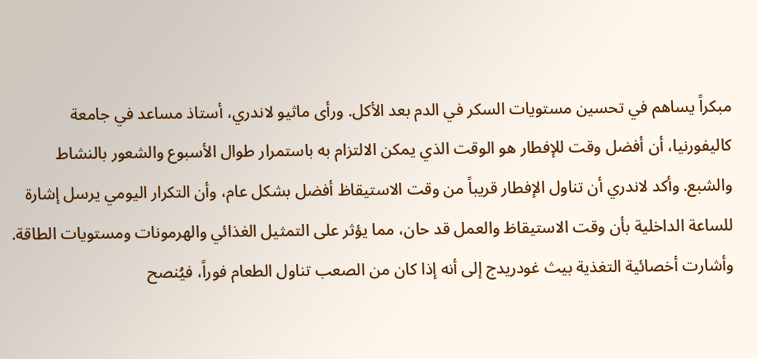مبكراً يساهم في تحسين مستويات السكر في الدم بعد الأكل. ورأى ماثيو لاندري، أستاذ مساعد في جامعة كاليفورنيا، أن أفضل وقت للإفطار هو الوقت الذي يمكن الالتزام به باستمرار طوال الأسبوع والشعور بالنشاط والشبع. وأكد لاندري أن تناول الإفطار قريباً من وقت الاستيقاظ أفضل بشكل عام، وأن التكرار اليومي يرسل إشارة للساعة الداخلية بأن وقت الاستيقاظ والعمل قد حان، مما يؤثر على التمثيل الغذائي والهرمونات ومستويات الطاقة.
وأشارت أخصائية التغذية بيث غودريدج إلى أنه إذا كان من الصعب تناول الطعام فوراً، فيُنصح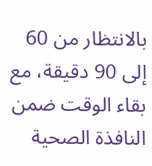بالانتظار من 60 إلى 90 دقيقة، مع بقاء الوقت ضمن النافذة الصحية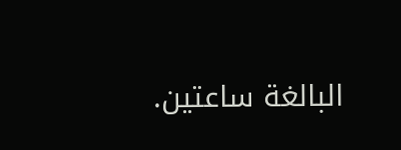البالغة ساعتين.